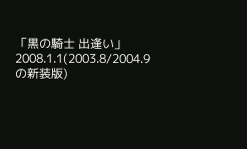「黒の騎士 出逢い」2008.1.1(2003.8/2004.9の新装版)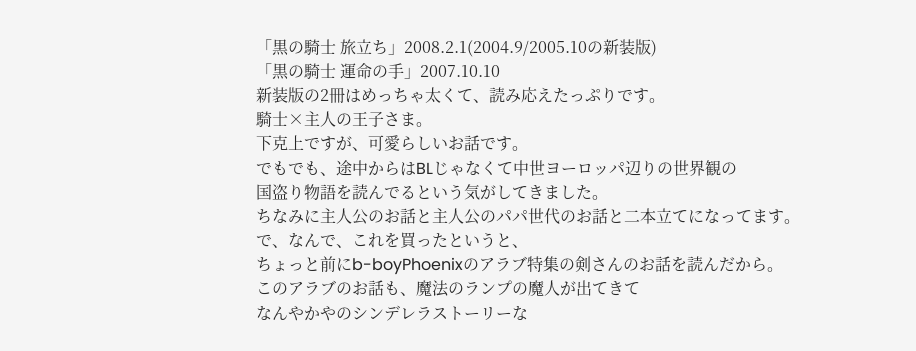「黒の騎士 旅立ち」2008.2.1(2004.9/2005.10の新装版)
「黒の騎士 運命の手」2007.10.10
新装版の2冊はめっちゃ太くて、読み応えたっぷりです。
騎士×主人の王子さま。
下克上ですが、可愛らしいお話です。
でもでも、途中からはBLじゃなくて中世ヨーロッパ辺りの世界観の
国盗り物語を読んでるという気がしてきました。
ちなみに主人公のお話と主人公のパパ世代のお話と二本立てになってます。
で、なんで、これを買ったというと、
ちょっと前にb-boyPhoenixのアラブ特集の剣さんのお話を読んだから。
このアラブのお話も、魔法のランプの魔人が出てきて
なんやかやのシンデレラストーリーな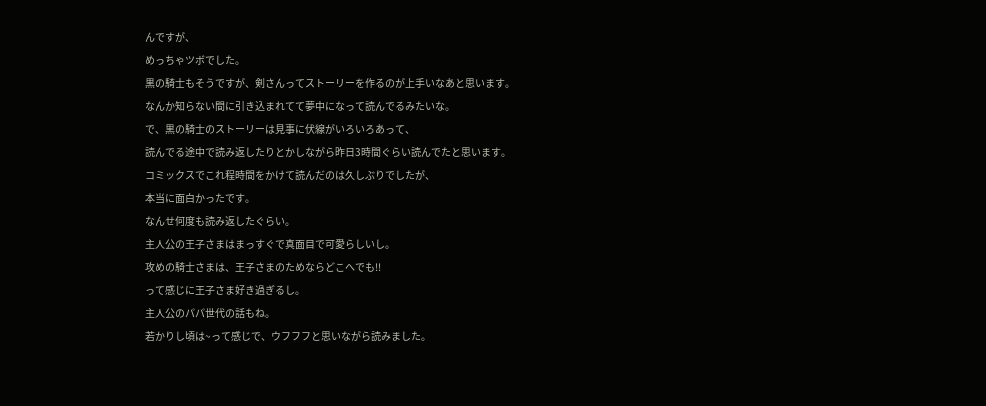んですが、
めっちゃツボでした。
黒の騎士もそうですが、剣さんってストーリーを作るのが上手いなあと思います。
なんか知らない間に引き込まれてて夢中になって読んでるみたいな。
で、黒の騎士のストーリーは見事に伏線がいろいろあって、
読んでる途中で読み返したりとかしながら昨日3時間ぐらい読んでたと思います。
コミックスでこれ程時間をかけて読んだのは久しぶりでしたが、
本当に面白かったです。
なんせ何度も読み返したぐらい。
主人公の王子さまはまっすぐで真面目で可愛らしいし。
攻めの騎士さまは、王子さまのためならどこへでも!!
って感じに王子さま好き過ぎるし。
主人公のパパ世代の話もね。
若かりし頃は~って感じで、ウフフフと思いながら読みました。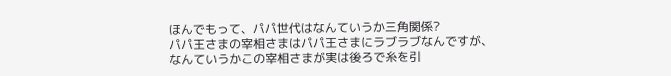ほんでもって、パパ世代はなんていうか三角関係?
パパ王さまの宰相さまはパパ王さまにラブラブなんですが、
なんていうかこの宰相さまが実は後ろで糸を引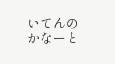いてんのかなーと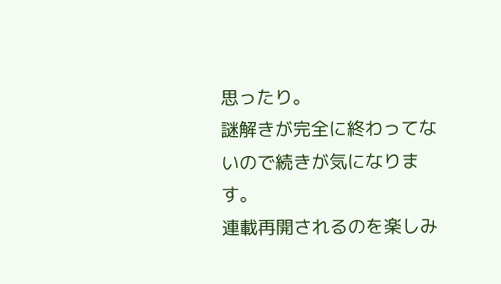思ったり。
謎解きが完全に終わってないので続きが気になります。
連載再開されるのを楽しみ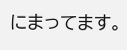にまってます。